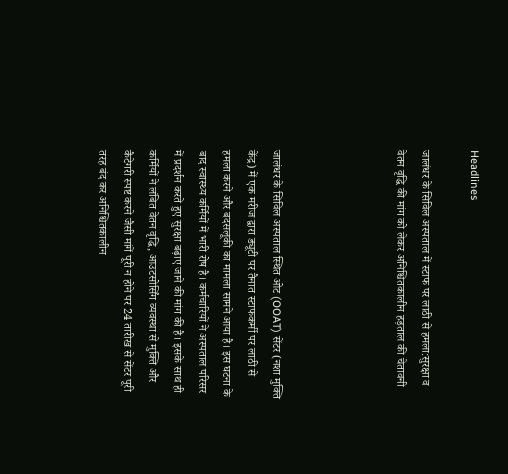Headlines

जालंधर के सिविल अस्पताल में स्टाफ पर लाठी से हमला:सुरक्षा व वेतन वृद्धि की मांग को लेकर अनिश्चितकालीन हड़ताल की चेतावनी




जालंधर के सिविल अस्पताल स्थित ओट (OOAT) सेंटर (नशा मुक्ति केंद्र) में एक मरीज द्वारा ड्यूटी पर तैनात स्टाफकर्मी पर लाठी से हमला करने और बदसलूकी का मामला सामने आया है। इस घटना के बाद स्वास्थ्य कर्मियों में भारी रोष है। कर्मचारियों ने अस्पताल परिसर में प्रदर्शन करते हुए सुरक्षा बढ़ाए जाने की मांग की है। इसके साथ ही कर्मियों ने लंबित वेतन वृद्धि, आउटसोर्सिंग व्यवस्था से मुक्ति और कैटेगरी स्पष्ट करने जैसी मांगें पूरी न होने पर 24 तारीख से सेंटर पूरी तरह बंद कर अनिश्चितकालीन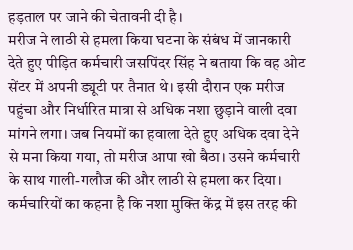हड़ताल पर जाने की चेतावनी दी है।
मरीज ने लाठी से हमला किया घटना के संबंध में जानकारी देते हुए पीड़ित कर्मचारी जसपिंदर सिंह ने बताया कि वह ओट सेंटर में अपनी ड्यूटी पर तैनात थे। इसी दौरान एक मरीज पहुंचा और निर्धारित मात्रा से अधिक नशा छुड़ाने वाली दवा मांगने लगा। जब नियमों का हवाला देते हुए अधिक दवा देने से मना किया गया, तो मरीज आपा खो बैठा। उसने कर्मचारी के साथ गाली-गलौज की और लाठी से हमला कर दिया। कर्मचारियों का कहना है कि नशा मुक्ति केंद्र में इस तरह की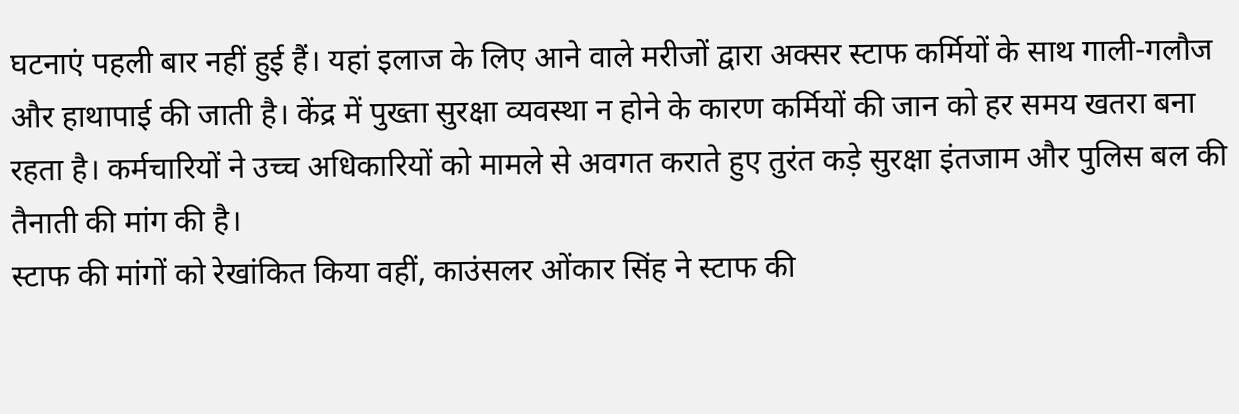घटनाएं पहली बार नहीं हुई हैं। यहां इलाज के लिए आने वाले मरीजों द्वारा अक्सर स्टाफ कर्मियों के साथ गाली-गलौज और हाथापाई की जाती है। केंद्र में पुख्ता सुरक्षा व्यवस्था न होने के कारण कर्मियों की जान को हर समय खतरा बना रहता है। कर्मचारियों ने उच्च अधिकारियों को मामले से अवगत कराते हुए तुरंत कड़े सुरक्षा इंतजाम और पुलिस बल की तैनाती की मांग की है।
स्टाफ की मांगों को रेखांकित किया वहीं, काउंसलर ओंकार सिंह ने स्टाफ की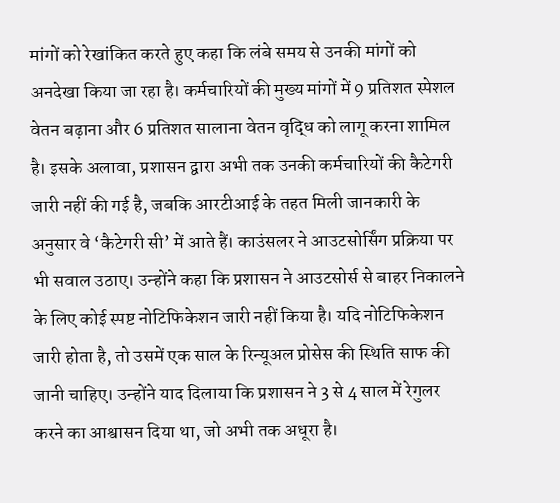मांगों को रेखांकित करते हुए कहा कि लंबे समय से उनकी मांगों को अनदेखा किया जा रहा है। कर्मचारियों की मुख्य मांगों में 9 प्रतिशत स्पेशल वेतन बढ़ाना और 6 प्रतिशत सालाना वेतन वृद्धि को लागू करना शामिल है। इसके अलावा, प्रशासन द्वारा अभी तक उनकी कर्मचारियों की कैटेगरी जारी नहीं की गई है, जबकि आरटीआई के तहत मिली जानकारी के अनुसार वे ‘कैटेगरी सी’ में आते हैं। काउंसलर ने आउटसोर्सिंग प्रक्रिया पर भी सवाल उठाए। उन्होंने कहा कि प्रशासन ने आउटसोर्स से बाहर निकालने के लिए कोई स्पष्ट नोटिफिकेशन जारी नहीं किया है। यदि नोटिफिकेशन जारी होता है, तो उसमें एक साल के रिन्यूअल प्रोसेस की स्थिति साफ की जानी चाहिए। उन्होंने याद दिलाया कि प्रशासन ने 3 से 4 साल में रेगुलर करने का आश्वासन दिया था, जो अभी तक अधूरा है।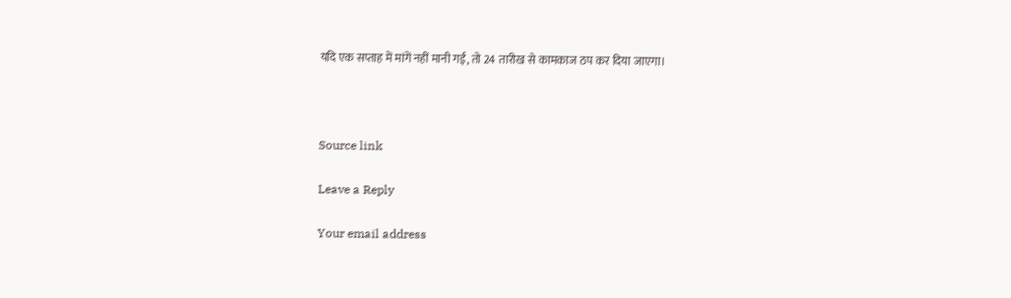यदि एक सप्ताह में मांगें नहीं मानी गईं, तो 24 तारीख से कामकाज ठप कर दिया जाएगा।



Source link

Leave a Reply

Your email address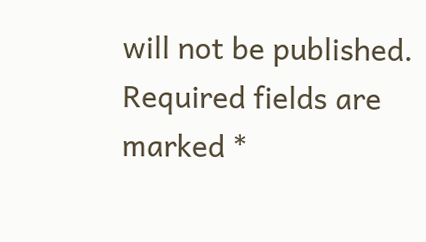will not be published. Required fields are marked *